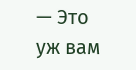— Это уж вам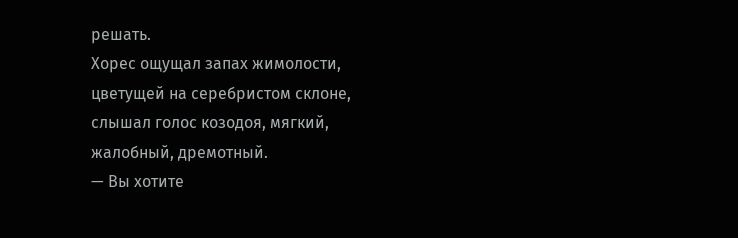решать.
Хорес ощущал запах жимолости, цветущей на серебристом склоне, слышал голос козодоя, мягкий, жалобный, дремотный.
— Вы хотите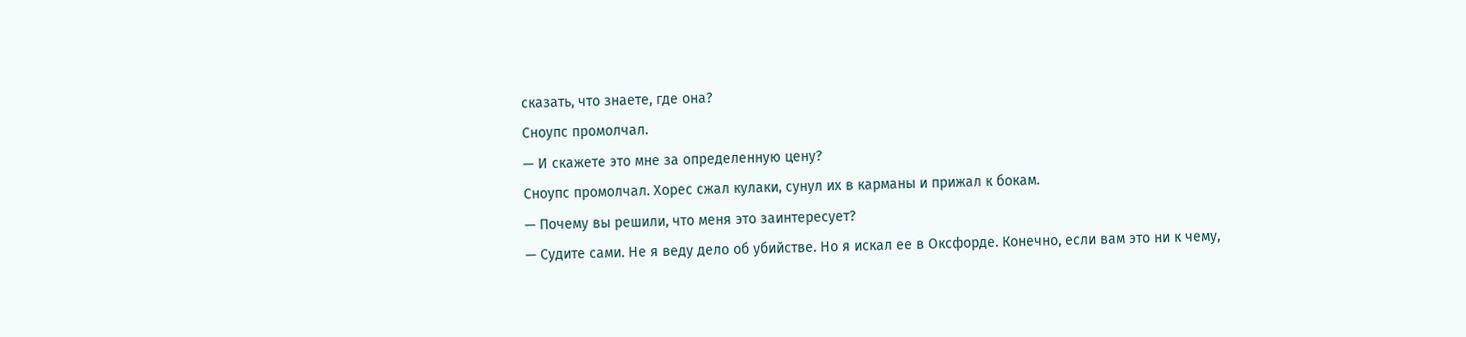сказать, что знаете, где она?
Сноупс промолчал.
— И скажете это мне за определенную цену?
Сноупс промолчал. Хорес сжал кулаки, сунул их в карманы и прижал к бокам.
— Почему вы решили, что меня это заинтересует?
— Судите сами. Не я веду дело об убийстве. Но я искал ее в Оксфорде. Конечно, если вам это ни к чему,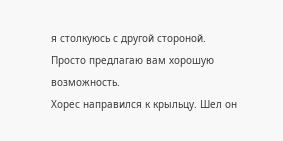я столкуюсь с другой стороной. Просто предлагаю вам хорошую возможность.
Хорес направился к крыльцу. Шел он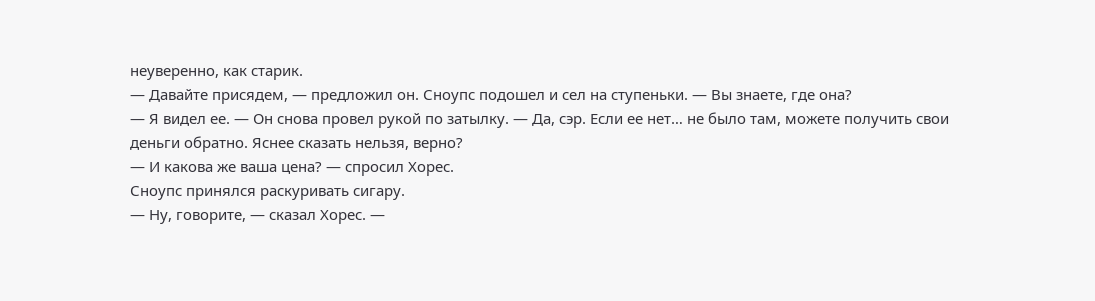неуверенно, как старик.
— Давайте присядем, — предложил он. Сноупс подошел и сел на ступеньки. — Вы знаете, где она?
— Я видел ее. — Он снова провел рукой по затылку. — Да, сэр. Если ее нет… не было там, можете получить свои деньги обратно. Яснее сказать нельзя, верно?
— И какова же ваша цена? — спросил Хорес.
Сноупс принялся раскуривать сигару.
— Ну, говорите, — сказал Хорес. —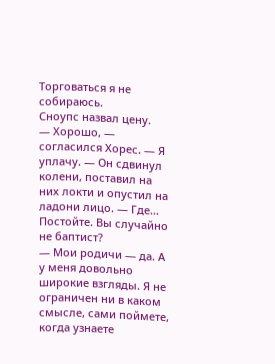Торговаться я не собираюсь.
Сноупс назвал цену.
— Хорошо, — согласился Хорес. — Я уплачу. — Он сдвинул колени, поставил на них локти и опустил на ладони лицо. — Где… Постойте. Вы случайно не баптист?
— Мои родичи — да. А у меня довольно широкие взгляды. Я не ограничен ни в каком смысле, сами поймете, когда узнаете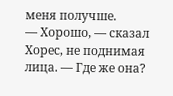меня получше.
— Хорошо, — сказал Хорес, не поднимая лица. — Где же она?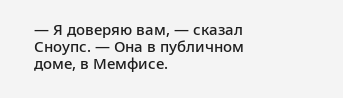— Я доверяю вам, — сказал Сноупс. — Она в публичном доме, в Мемфисе.